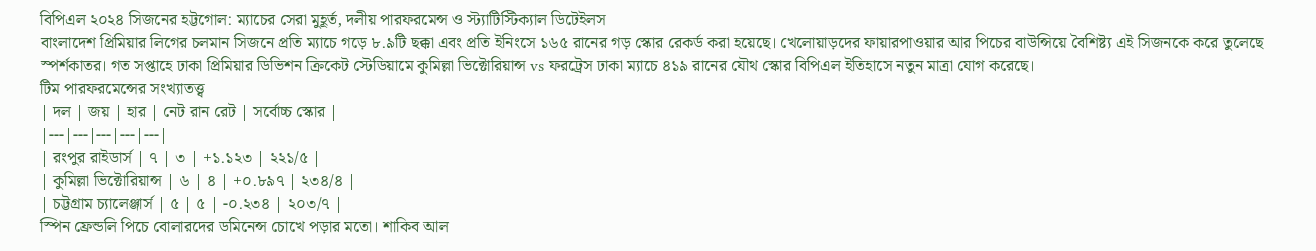বিপিএল ২০২৪ সিজনের হট্টগোল: ম্যাচের সেরা মুহূর্ত, দলীয় পারফরমেন্স ও স্ট্যাটিস্টিক্যাল ডিটেইলস
বাংলাদেশ প্রিমিয়ার লিগের চলমান সিজনে প্রতি ম্যাচে গড়ে ৮.৯টি ছক্কা এবং প্রতি ইনিংসে ১৬৫ রানের গড় স্কোর রেকর্ড করা হয়েছে। খেলোয়াড়দের ফায়ারপাওয়ার আর পিচের বাউন্সিয়ে বৈশিষ্ট্য এই সিজনকে করে তুলেছে স্পর্শকাতর। গত সপ্তাহে ঢাকা প্রিমিয়ার ডিভিশন ক্রিকেট স্টেডিয়ামে কুমিল্লা ভিক্টোরিয়ান্স vs ফরট্রেস ঢাকা ম্যাচে ৪১৯ রানের যৌথ স্কোর বিপিএল ইতিহাসে নতুন মাত্রা যোগ করেছে।
টিম পারফরমেন্সের সংখ্যাতত্ত্ব
| দল | জয় | হার | নেট রান রেট | সর্বোচ্চ স্কোর |
|---|---|---|---|---|
| রংপুর রাইডার্স | ৭ | ৩ | +১.১২৩ | ২২১/৫ |
| কুমিল্লা ভিক্টোরিয়ান্স | ৬ | ৪ | +০.৮৯৭ | ২৩৪/৪ |
| চট্টগ্রাম চ্যালেঞ্জার্স | ৫ | ৫ | -০.২৩৪ | ২০৩/৭ |
স্পিন ফ্রেন্ডলি পিচে বোলারদের ডমিনেন্স চোখে পড়ার মতো। শাকিব আল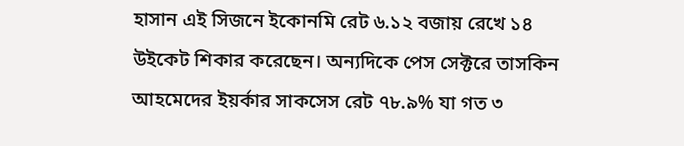হাসান এই সিজনে ইকোনমি রেট ৬.১২ বজায় রেখে ১৪ উইকেট শিকার করেছেন। অন্যদিকে পেস সেক্টরে তাসকিন আহমেদের ইয়র্কার সাকসেস রেট ৭৮.৯% যা গত ৩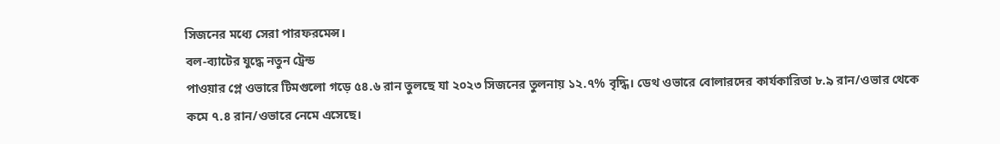সিজনের মধ্যে সেরা পারফরমেন্স।
বল-ব্যাটের যুদ্ধে নতুন ট্রেন্ড
পাওয়ার প্লে ওভারে টিমগুলো গড়ে ৫৪.৬ রান তুলছে যা ২০২৩ সিজনের তুলনায় ১২.৭% বৃদ্ধি। ডেথ ওভারে বোলারদের কার্যকারিতা ৮.৯ রান/ওভার থেকে কমে ৭.৪ রান/ওভারে নেমে এসেছে।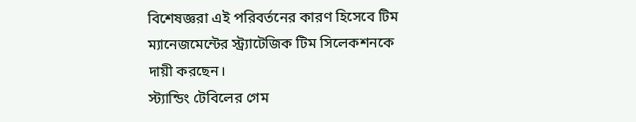বিশেষজ্ঞরা এই পরিবর্তনের কারণ হিসেবে টিম ম্যানেজমেন্টের স্ট্র্যাটেজিক টিম সিলেকশনকে দায়ী করছেন।
স্ট্যান্ডিং টেবিলের গেম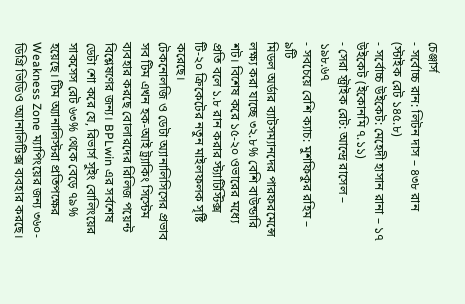চেঞ্জার্স
- সর্বোচ্চ রান: লিটন দাস – ৪৩৮ রান (স্টাইক রেট ১৪৫.৮)
- সর্বোচ্চ উইকেট: মেহেদী হাসান রানা – ১৭ উইকেট (ইকোনমি ৭.১১)
- সেরা স্ট্রাইক রেট: আন্দ্রে রাসেল – ১৯৮.৬৭
- সবচেয়ে বেশি ক্যাচ: মুশফিকুর রহিম – ৯টি
মিডল অর্ডার ব্যাটসম্যানদের পারফরমেন্সে লক্ষ্য করা যাচ্ছে ৩২.৮% বেশি বাউন্ডারি শট। বিশেষ করে ১৫-২০ ওভারের মধ্যে প্রতি বলে ১.৮ রান করার স্ট্যাটিস্টিক্স টি-২০ ক্রিকেটের নতুন মাইলফলক সৃষ্টি করেছে।
টেকনোলজি ও ডেটা অ্যানালিসিসের প্রভাব
সব টিম এখন হক-আই ট্র্যাকিং সিস্টেম ব্যবহার করছে বোলারদের রিলিজ পয়েন্ট বিশ্লেষণের জন্য। BPLwin এর সর্বশেষ ডেটা শো করে যে, রিভার্স সুইং বোলিংয়ের সাকসেস রেট ৬৩% থেকে বেড়ে ৭৯% হয়েছে। টিম অ্যানালিস্টরা প্রতিপক্ষের Weakness Zone ম্যাপিংয়ের জন্য ৩৬০-ডিগ্রি ভিডিও অ্যানালিটিক্স ব্যবহার করছে।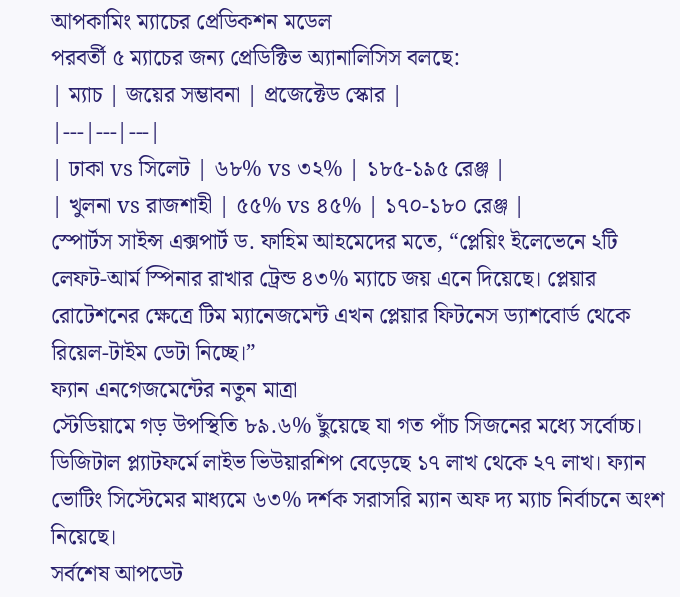আপকামিং ম্যাচের প্রেডিকশন মডেল
পরবর্তী ৫ ম্যাচের জন্য প্রেডিক্টিভ অ্যানালিসিস বলছে:
| ম্যাচ | জয়ের সম্ভাবনা | প্রজেক্টেড স্কোর |
|---|---|---|
| ঢাকা vs সিলেট | ৬৮% vs ৩২% | ১৮৫-১৯৫ রেঞ্জ |
| খুলনা vs রাজশাহী | ৫৫% vs ৪৫% | ১৭০-১৮০ রেঞ্জ |
স্পোর্টস সাইন্স এক্সপার্ট ড. ফাহিম আহমেদের মতে, “প্লেয়িং ইলেভেনে ২টি লেফট-আর্ম স্পিনার রাখার ট্রেন্ড ৪৩% ম্যাচে জয় এনে দিয়েছে। প্লেয়ার রোটেশনের ক্ষেত্রে টিম ম্যানেজমেন্ট এখন প্লেয়ার ফিটনেস ড্যাশবোর্ড থেকে রিয়েল-টাইম ডেটা নিচ্ছে।”
ফ্যান এনগেজমেন্টের নতুন মাত্রা
স্টেডিয়ামে গড় উপস্থিতি ৮৯.৬% ছুঁয়েছে যা গত পাঁচ সিজনের মধ্যে সর্বোচ্চ। ডিজিটাল প্ল্যাটফর্মে লাইভ ভিউয়ারশিপ বেড়েছে ১৭ লাখ থেকে ২৭ লাখ। ফ্যান ভোটিং সিস্টেমের মাধ্যমে ৬৩% দর্শক সরাসরি ম্যান অফ দ্য ম্যাচ নির্বাচনে অংশ নিয়েছে।
সর্বশেষ আপডেট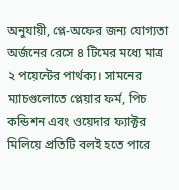অনুযায়ী, প্লে-অফের জন্য যোগ্যতা অর্জনের রেসে ৪ টিমের মধ্যে মাত্র ২ পয়েন্টের পার্থক্য। সামনের ম্যাচগুলোতে প্লেয়ার ফর্ম, পিচ কন্ডিশন এবং ওয়েদার ফ্যাক্টর মিলিয়ে প্রতিটি বলই হতে পারে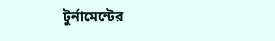টুর্নামেন্টের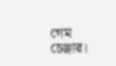গেম চেঞ্জার।